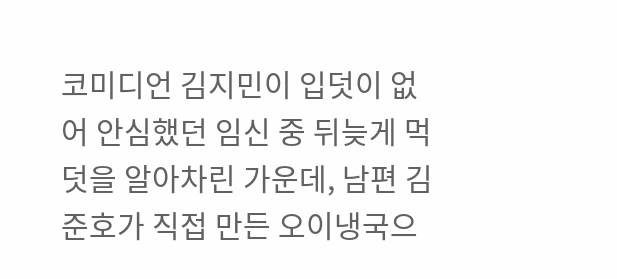코미디언 김지민이 입덧이 없어 안심했던 임신 중 뒤늦게 먹덧을 알아차린 가운데, 남편 김준호가 직접 만든 오이냉국으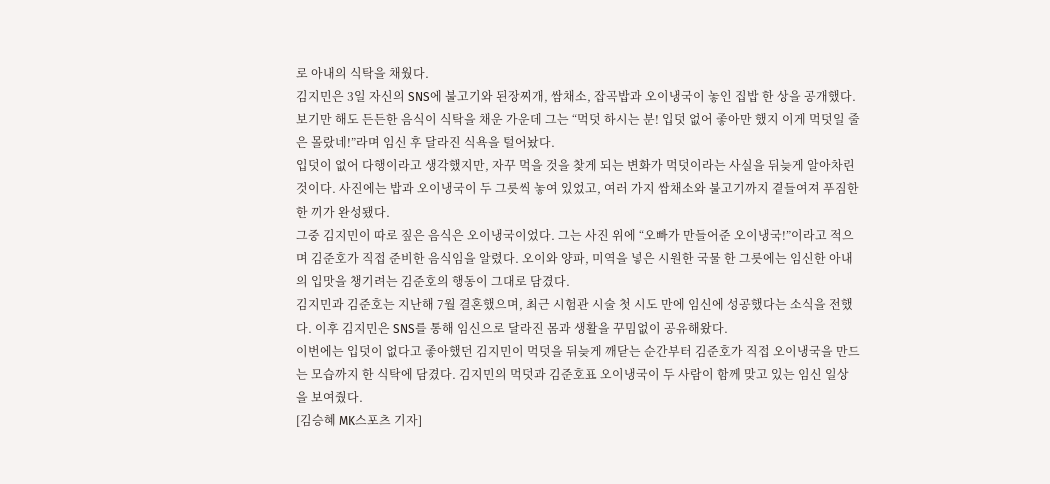로 아내의 식탁을 채웠다.
김지민은 3일 자신의 SNS에 불고기와 된장찌개, 쌈채소, 잡곡밥과 오이냉국이 놓인 집밥 한 상을 공개했다. 보기만 해도 든든한 음식이 식탁을 채운 가운데 그는 “먹덧 하시는 분! 입덧 없어 좋아만 했지 이게 먹덧일 줄은 몰랐네!”라며 임신 후 달라진 식욕을 털어놨다.
입덧이 없어 다행이라고 생각했지만, 자꾸 먹을 것을 찾게 되는 변화가 먹덧이라는 사실을 뒤늦게 알아차린 것이다. 사진에는 밥과 오이냉국이 두 그릇씩 놓여 있었고, 여러 가지 쌈채소와 불고기까지 곁들여져 푸짐한 한 끼가 완성됐다.
그중 김지민이 따로 짚은 음식은 오이냉국이었다. 그는 사진 위에 “오빠가 만들어준 오이냉국!”이라고 적으며 김준호가 직접 준비한 음식임을 알렸다. 오이와 양파, 미역을 넣은 시원한 국물 한 그릇에는 임신한 아내의 입맛을 챙기려는 김준호의 행동이 그대로 담겼다.
김지민과 김준호는 지난해 7월 결혼했으며, 최근 시험관 시술 첫 시도 만에 임신에 성공했다는 소식을 전했다. 이후 김지민은 SNS를 통해 임신으로 달라진 몸과 생활을 꾸밈없이 공유해왔다.
이번에는 입덧이 없다고 좋아했던 김지민이 먹덧을 뒤늦게 깨닫는 순간부터 김준호가 직접 오이냉국을 만드는 모습까지 한 식탁에 담겼다. 김지민의 먹덧과 김준호표 오이냉국이 두 사람이 함께 맞고 있는 임신 일상을 보여줬다.
[김승혜 MK스포츠 기자]